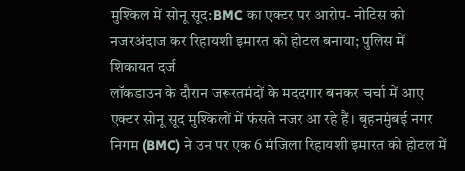मुश्किल में सोनू सूद:BMC का एक्टर पर आरोप- नोटिस को नजरअंदाज कर रिहायशी इमारत को होटल बनाया; पुलिस में शिकायत दर्ज
लॉकडाउन के दौरान जरूरतमंदों के मददगार बनकर चर्चा में आए एक्टर सोनू सूद मुश्किलों में फंसते नजर आ रहे हैं। बृहनमुंबई नगर निगम (BMC) ने उन पर एक 6 मंजिला रिहायशी इमारत को होटल में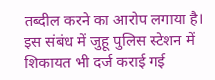तब्दील करने का आरोप लगाया है। इस संबंध में जुहू पुलिस स्टेशन में शिकायत भी दर्ज कराई गई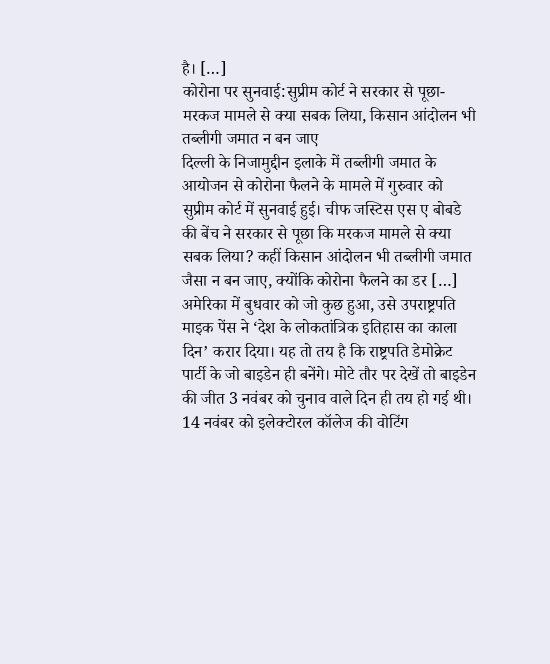है। […]
कोरोना पर सुनवाई:सुप्रीम कोर्ट ने सरकार से पूछा- मरकज मामले से क्या सबक लिया, किसान आंदोलन भी तब्लीगी जमात न बन जाए
दिल्ली के निजामुद्दीन इलाके में तब्लीगी जमात के आयोजन से कोरोना फैलने के मामले में गुरुवार को सुप्रीम कोर्ट में सुनवाई हुई। चीफ जस्टिस एस ए बोबडे की बेंच ने सरकार से पूछा कि मरकज मामले से क्या सबक लिया? कहीं किसान आंदोलन भी तब्लीगी जमात जैसा न बन जाए, क्योंकि कोरोना फैलने का डर […]
अमेरिका में बुधवार को जो कुछ हुआ, उसे उपराष्ट्रपति माइक पेंस ने ‘देश के लोकतांत्रिक इतिहास का काला दिन’ करार दिया। यह तो तय है कि राष्ट्रपति डेमोक्रेट पार्टी के जो बाइडेन ही बनेंगे। मोटे तौर पर देखें तो बाइडेन की जीत 3 नवंबर को चुनाव वाले दिन ही तय हो गई थी। 14 नवंबर को इलेक्टोरल कॉलेज की वोटिंग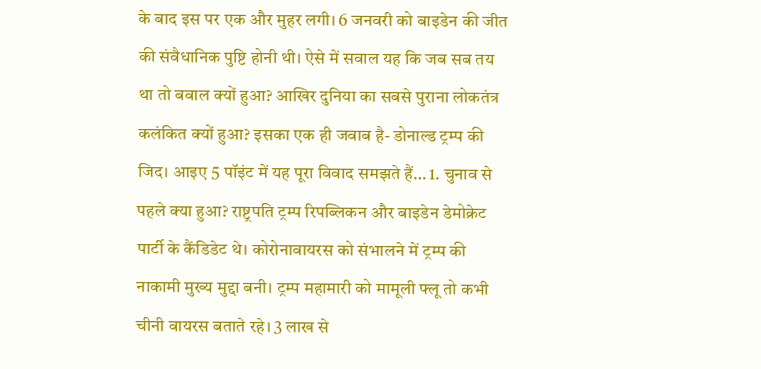के बाद इस पर एक और मुहर लगी। 6 जनवरी को बाइडेन की जीत की संवैधानिक पुष्टि होनी थी। ऐसे में सवाल यह कि जब सब तय था तो बवाल क्यों हुआ? आखिर दुनिया का सबसे पुराना लोकतंत्र कलंकित क्यों हुआ? इसका एक ही जवाब है- डोनाल्ड ट्रम्प की जिद। आइए 5 पॉइंट में यह पूरा विवाद समझते हैं… 1. चुनाव से पहले क्या हुआ? राष्ट्रपति ट्रम्प रिपब्लिकन और बाइडेन डेमोक्रेट पार्टी के कैंडिडेट थे। कोरोनावायरस को संभालने में ट्रम्प की नाकामी मुख्य मुद्दा बनी। ट्रम्प महामारी को मामूली फ्लू तो कभी चीनी वायरस बताते रहे। 3 लाख से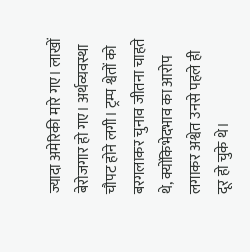ज्यादा अमेरिकी मारे गए। लाखों बेरोजगार हो गए। अर्थव्यवस्था चौपट होने लगी। ट्रम्प श्वेतों को बरगलाकर चुनाव जीतना चाहते थे, क्योंकिभेदभाव का आरोप लगाकर अश्वेत उनसे पहले ही दूर हो चुके थे।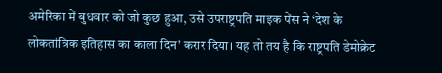अमेरिका में बुधवार को जो कुछ हुआ, उसे उपराष्ट्रपति माइक पेंस ने ‘देश के लोकतांत्रिक इतिहास का काला दिन’ करार दिया। यह तो तय है कि राष्ट्रपति डेमोक्रेट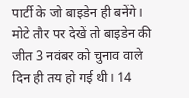पार्टी के जो बाइडेन ही बनेंगे। मोटे तौर पर देखें तो बाइडेन की जीत 3 नवंबर को चुनाव वाले दिन ही तय हो गई थी। 14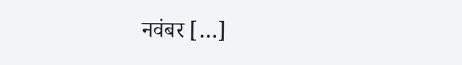नवंबर […]